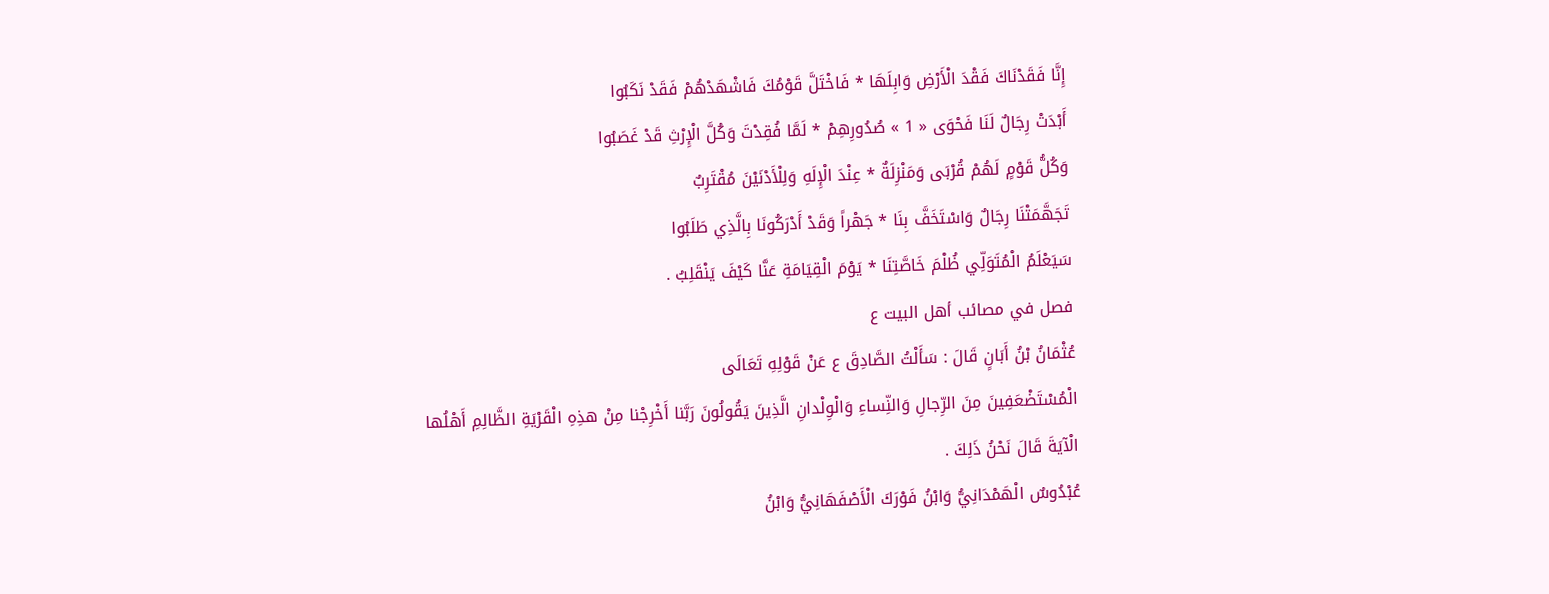إِنَّا فَقَدْنَاكَ فَقْدَ الْأَرْضِ وَابِلَهَا * فَاخْتَلَّ قَوْمُكَ فَاشْهَدْهُمْ فَقَدْ نَكَبُوا
أَبْدَتْ رِجَالٌ لَنَا فَحْوَى « 1 » صُدُورِهِمْ * لَمَّا فُقِدْتَ وَكُلَّ الْإِرْثِ قَدْ غَصَبُوا
وَكُلُّ قَوْمٍ لَهُمْ قُرْبَى وَمَنْزِلَةٌ * عِنْدَ الْإِلَهِ وَلِلْأَدْنَيْنَ مُقْتَرِبٌ
تَجَهَّمَتْنَا رِجَالٌ وَاسْتَخَفَّ بِنَا * جَهْراً وَقَدْ أَدْرَكُونَا بِالَّذِي طَلَبُوا
سَيَعْلَمُ الْمُتَوَلِّي ظُلْمَ خَاصَّتِنَا * يَوْمَ الْقِيَامَةِ عَنَّا كَيْفَ يَنْقَلِبُ .
فصل في مصائب أهل البيت ع
عُثْمَانُ بْنُ أَبَانٍ قَالَ : سَأَلْتُ الصَّادِقَ ع عَنْ قَوْلِهِ تَعَالَى
الْمُسْتَضْعَفِينَ مِنَ الرِّجالِ وَالنِّساءِ وَالْوِلْدانِ الَّذِينَ يَقُولُونَ رَبَّنا أَخْرِجْنا مِنْ هذِهِ الْقَرْيَةِ الظَّالِمِ أَهْلُها
الْآيَةَ قَالَ نَحْنُ ذَلِكَ .
عُبْدُوسٌ الْهَمْدَانِيُّ وَابْنُ فَوْرَكَ الْأَصْفَهَانِيُّ وَابْنُ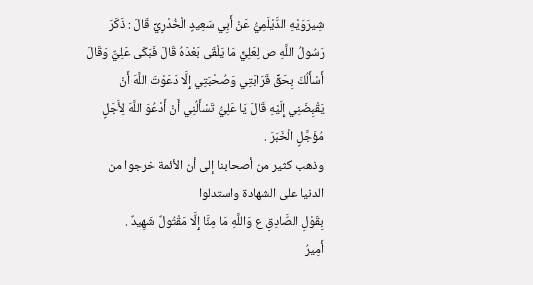شِيرَوَيْهِ الدَّيْلَمِيُّ عَنْ أَبِي سَعِيدٍ الْخُدْرِيِّ قَالَ : ذَكَرَ رَسُولُ اللَّهِ ص لِعَلِيٍّ مَا يَلْقَى بَعْدَهُ قَالَ فَبَكَى عَلِيٌّ وَقَالَ أَسْأَلُكَ بِحَقِّ قَرَابَتِي وَصُحْبَتِي إِلَّا دَعَوْتَ اللَّهَ أَنْ يَقْبِضَنِي إِلَيْهِ قَالَ يَا عَلِيُّ تَسْأَلُنِي أَنْ أَدْعُوَ اللَّهَ لِأَجَلٍ مُؤَجَّلٍ الْخَبَرَ .
وذهب كثير من أصحابنا إلى أن الأئمة خرجوا من الدنيا على الشهادة واستدلوا
بِقَوْلِ الصَّادِقِ ع وَاللَّهِ مَا مِنَّا إِلَّا مَقْتُولٌ شَهِيدٌ .
أَمِيرُ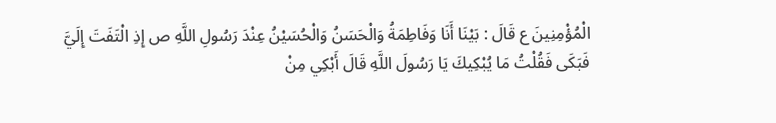الْمُؤْمِنِينَ ع قَالَ : بَيْنَا أَنَا وَفَاطِمَةُ وَالْحَسَنُ وَالْحُسَيْنُ عِنْدَ رَسُولِ اللَّهِ ص إِذِ الْتَفَتَ إِلَيَّ فَبَكَى فَقُلْتُ مَا يُبْكِيكَ يَا رَسُولَ اللَّهِ قَالَ أَبْكِي مِنْ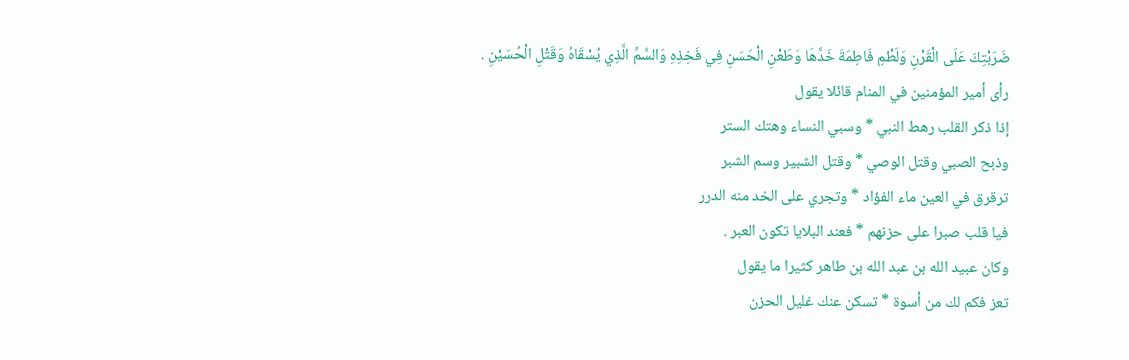ضَرَبْتِكَ عَلَى الْقَرْنِ وَلَطْمِ فَاطِمَةَ خَدَّهَا وَطَعْنِ الْحَسَنِ فِي فَخِذِهِ وَالسَّمِّ الَّذِي يُسْقَاهُ وَقَتْلِ الْحُسَيْنِ .
رأى أمير المؤمنين في المنام قائلا يقول
إذا ذكر القلب رهط النبي * وسبي النساء وهتك الستر
وذبح الصبي وقتل الوصي * وقتل الشبير وسم الشبر
ترقرق في العين ماء الفؤاد * وتجري على الخد منه الدرر
فيا قلب صبرا على حزنهم * فعند البلايا تكون العبر .
وكان عبيد الله بن عبد الله بن طاهر كثيرا ما يقول
تعز فكم لك من أسوة * تسكن عنك غليل الحزن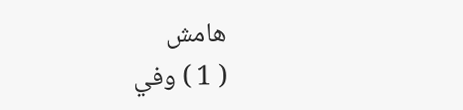هامش
( 1 ) وفي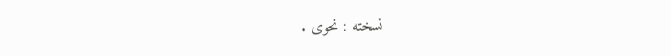نسخته : نحوى .